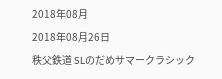2018年08月
2018年08月26日
秩父鉄道 SLのだめサマークラシック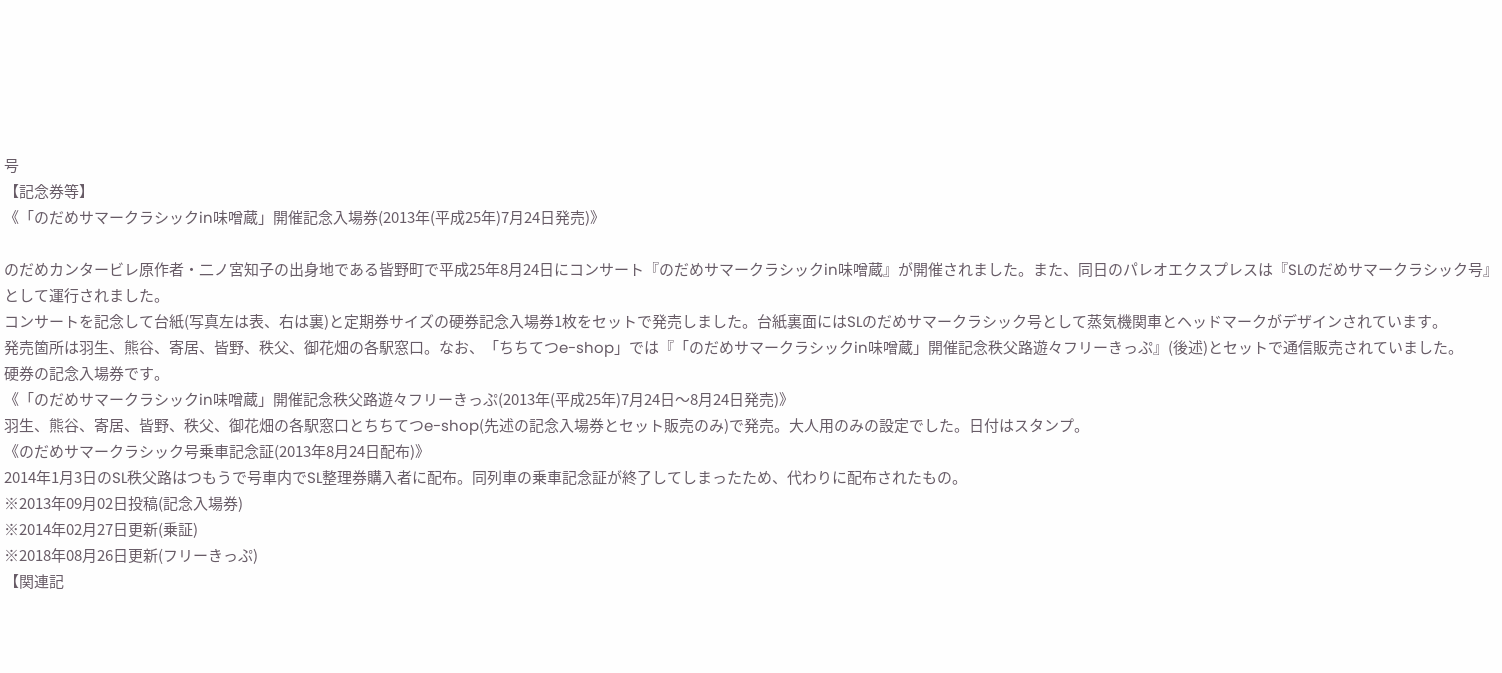号
【記念券等】
《「のだめサマークラシックin味噌蔵」開催記念入場券(2013年(平成25年)7月24日発売)》

のだめカンタービレ原作者・二ノ宮知子の出身地である皆野町で平成25年8月24日にコンサート『のだめサマークラシックin味噌蔵』が開催されました。また、同日のパレオエクスプレスは『SLのだめサマークラシック号』として運行されました。
コンサートを記念して台紙(写真左は表、右は裏)と定期券サイズの硬券記念入場券1枚をセットで発売しました。台紙裏面にはSLのだめサマークラシック号として蒸気機関車とヘッドマークがデザインされています。
発売箇所は羽生、熊谷、寄居、皆野、秩父、御花畑の各駅窓口。なお、「ちちてつe-shop」では『「のだめサマークラシックin味噌蔵」開催記念秩父路遊々フリーきっぷ』(後述)とセットで通信販売されていました。
硬券の記念入場券です。
《「のだめサマークラシックin味噌蔵」開催記念秩父路遊々フリーきっぷ(2013年(平成25年)7月24日〜8月24日発売)》
羽生、熊谷、寄居、皆野、秩父、御花畑の各駅窓口とちちてつe-shop(先述の記念入場券とセット販売のみ)で発売。大人用のみの設定でした。日付はスタンプ。
《のだめサマークラシック号乗車記念証(2013年8月24日配布)》
2014年1月3日のSL秩父路はつもうで号車内でSL整理券購入者に配布。同列車の乗車記念証が終了してしまったため、代わりに配布されたもの。
※2013年09月02日投稿(記念入場券)
※2014年02月27日更新(乗証)
※2018年08月26日更新(フリーきっぷ)
【関連記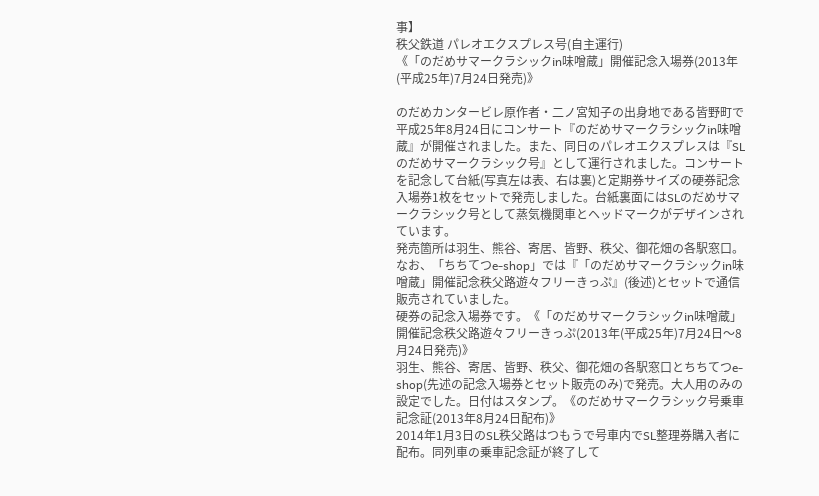事】
秩父鉄道 パレオエクスプレス号(自主運行)
《「のだめサマークラシックin味噌蔵」開催記念入場券(2013年(平成25年)7月24日発売)》

のだめカンタービレ原作者・二ノ宮知子の出身地である皆野町で平成25年8月24日にコンサート『のだめサマークラシックin味噌蔵』が開催されました。また、同日のパレオエクスプレスは『SLのだめサマークラシック号』として運行されました。コンサートを記念して台紙(写真左は表、右は裏)と定期券サイズの硬券記念入場券1枚をセットで発売しました。台紙裏面にはSLのだめサマークラシック号として蒸気機関車とヘッドマークがデザインされています。
発売箇所は羽生、熊谷、寄居、皆野、秩父、御花畑の各駅窓口。なお、「ちちてつe-shop」では『「のだめサマークラシックin味噌蔵」開催記念秩父路遊々フリーきっぷ』(後述)とセットで通信販売されていました。
硬券の記念入場券です。《「のだめサマークラシックin味噌蔵」開催記念秩父路遊々フリーきっぷ(2013年(平成25年)7月24日〜8月24日発売)》
羽生、熊谷、寄居、皆野、秩父、御花畑の各駅窓口とちちてつe-shop(先述の記念入場券とセット販売のみ)で発売。大人用のみの設定でした。日付はスタンプ。《のだめサマークラシック号乗車記念証(2013年8月24日配布)》
2014年1月3日のSL秩父路はつもうで号車内でSL整理券購入者に配布。同列車の乗車記念証が終了して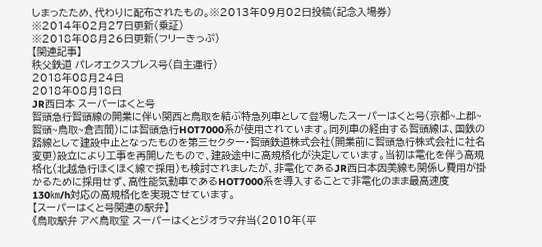しまったため、代わりに配布されたもの。※2013年09月02日投稿(記念入場券)
※2014年02月27日更新(乗証)
※2018年08月26日更新(フリーきっぷ)
【関連記事】
秩父鉄道 パレオエクスプレス号(自主運行)
2018年08月24日
2018年08月18日
JR西日本 スーパーはくと号
智頭急行智頭線の開業に伴い関西と鳥取を結ぶ特急列車として登場したスーパーはくと号(京都~上郡~智頭~鳥取~倉吉間)には智頭急行HOT7000系が使用されています。同列車の経由する智頭線は、国鉄の路線として建設中止となったものを第三セクター・智頭鉄道株式会社(開業前に智頭急行株式会社に社名変更)設立により工事を再開したもので、建設途中に高規格化が決定しています。当初は電化を伴う高規格化(北越急行ほくほく線で採用)も検討されましたが、非電化であるJR西日本因美線も関係し費用が掛かるために採用せず、高性能気動車であるHOT7000系を導入することで非電化のまま最高速度130㎞/h対応の高規格化を実現させています。
【スーパーはくと号関連の駅弁】
《鳥取駅弁 アベ鳥取堂 スーパーはくとジオラマ弁当(2010年(平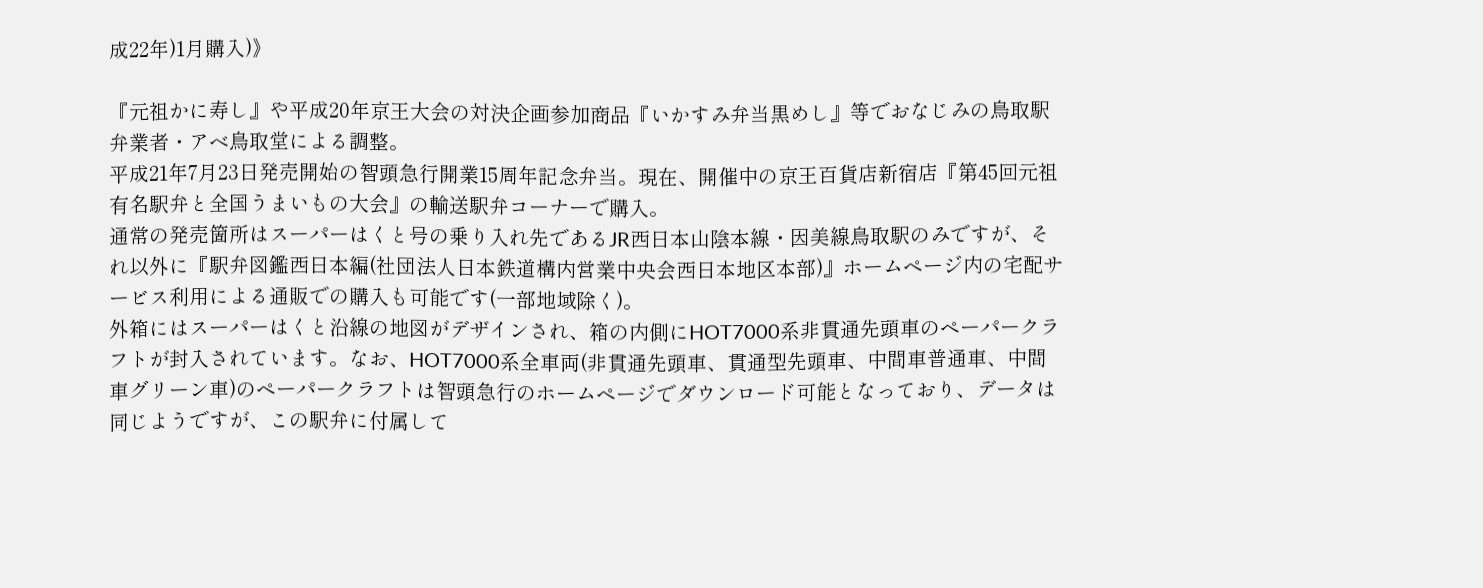成22年)1月購入)》

『元祖かに寿し』や平成20年京王大会の対決企画参加商品『いかすみ弁当黒めし』等でおなじみの鳥取駅弁業者・アベ鳥取堂による調整。
平成21年7月23日発売開始の智頭急行開業15周年記念弁当。現在、開催中の京王百貨店新宿店『第45回元祖有名駅弁と全国うまいもの大会』の輸送駅弁コーナーで購入。
通常の発売箇所はスーパーはくと号の乗り入れ先であるJR西日本山陰本線・因美線鳥取駅のみですが、それ以外に『駅弁図鑑西日本編(社団法人日本鉄道構内営業中央会西日本地区本部)』ホームページ内の宅配サービス利用による通販での購入も可能です(一部地域除く)。
外箱にはスーパーはくと沿線の地図がデザインされ、箱の内側にHOT7000系非貫通先頭車のペーパークラフトが封入されています。なお、HOT7000系全車両(非貫通先頭車、貫通型先頭車、中間車普通車、中間車グリーン車)のペーパークラフトは智頭急行のホームページでダウンロード可能となっており、データは同じようですが、この駅弁に付属して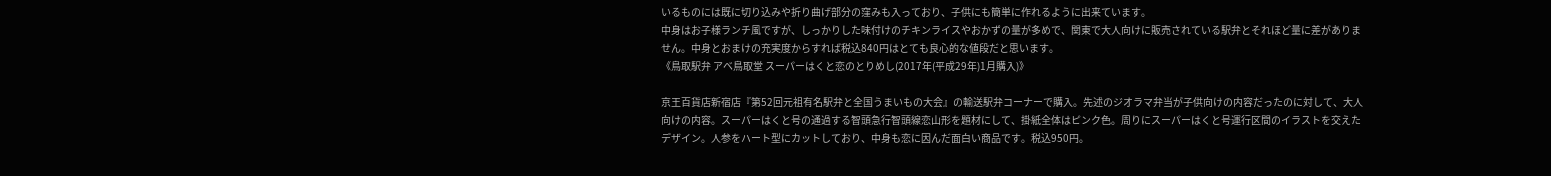いるものには既に切り込みや折り曲げ部分の窪みも入っており、子供にも簡単に作れるように出来ています。
中身はお子様ランチ風ですが、しっかりした味付けのチキンライスやおかずの量が多めで、関東で大人向けに販売されている駅弁とそれほど量に差がありません。中身とおまけの充実度からすれば税込840円はとても良心的な値段だと思います。
《鳥取駅弁 アベ鳥取堂 スーパーはくと恋のとりめし(2017年(平成29年)1月購入)》

京王百貨店新宿店『第52回元祖有名駅弁と全国うまいもの大会』の輸送駅弁コーナーで購入。先述のジオラマ弁当が子供向けの内容だったのに対して、大人向けの内容。スーパーはくと号の通過する智頭急行智頭線恋山形を題材にして、掛紙全体はピンク色。周りにスーパーはくと号運行区間のイラストを交えたデザイン。人参をハート型にカットしており、中身も恋に因んだ面白い商品です。税込950円。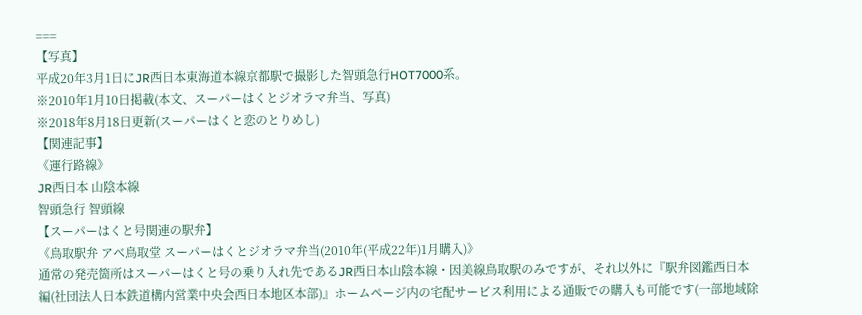===
【写真】
平成20年3月1日にJR西日本東海道本線京都駅で撮影した智頭急行HOT7000系。
※2010年1月10日掲載(本文、スーパーはくとジオラマ弁当、写真)
※2018年8月18日更新(スーパーはくと恋のとりめし)
【関連記事】
《運行路線》
JR西日本 山陰本線
智頭急行 智頭線
【スーパーはくと号関連の駅弁】
《鳥取駅弁 アベ鳥取堂 スーパーはくとジオラマ弁当(2010年(平成22年)1月購入)》
通常の発売箇所はスーパーはくと号の乗り入れ先であるJR西日本山陰本線・因美線鳥取駅のみですが、それ以外に『駅弁図鑑西日本編(社団法人日本鉄道構内営業中央会西日本地区本部)』ホームページ内の宅配サービス利用による通販での購入も可能です(一部地域除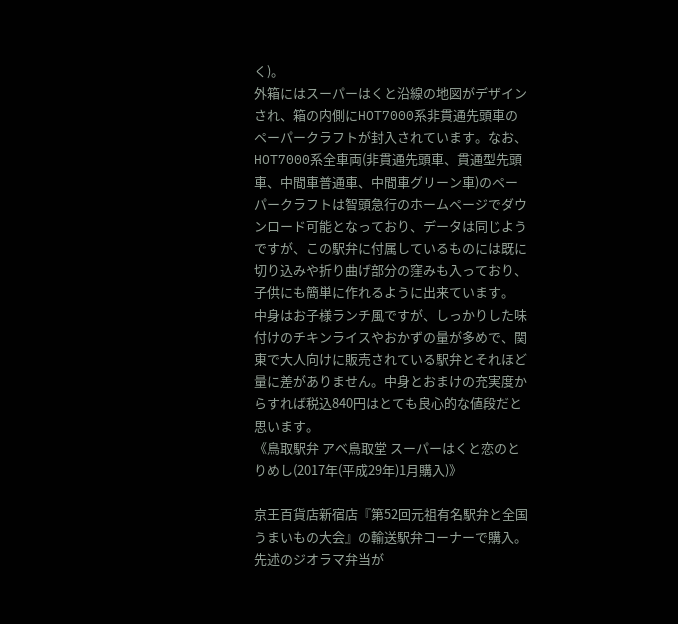く)。
外箱にはスーパーはくと沿線の地図がデザインされ、箱の内側にHOT7000系非貫通先頭車のペーパークラフトが封入されています。なお、HOT7000系全車両(非貫通先頭車、貫通型先頭車、中間車普通車、中間車グリーン車)のペーパークラフトは智頭急行のホームページでダウンロード可能となっており、データは同じようですが、この駅弁に付属しているものには既に切り込みや折り曲げ部分の窪みも入っており、子供にも簡単に作れるように出来ています。
中身はお子様ランチ風ですが、しっかりした味付けのチキンライスやおかずの量が多めで、関東で大人向けに販売されている駅弁とそれほど量に差がありません。中身とおまけの充実度からすれば税込840円はとても良心的な値段だと思います。
《鳥取駅弁 アベ鳥取堂 スーパーはくと恋のとりめし(2017年(平成29年)1月購入)》

京王百貨店新宿店『第52回元祖有名駅弁と全国うまいもの大会』の輸送駅弁コーナーで購入。先述のジオラマ弁当が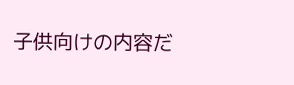子供向けの内容だ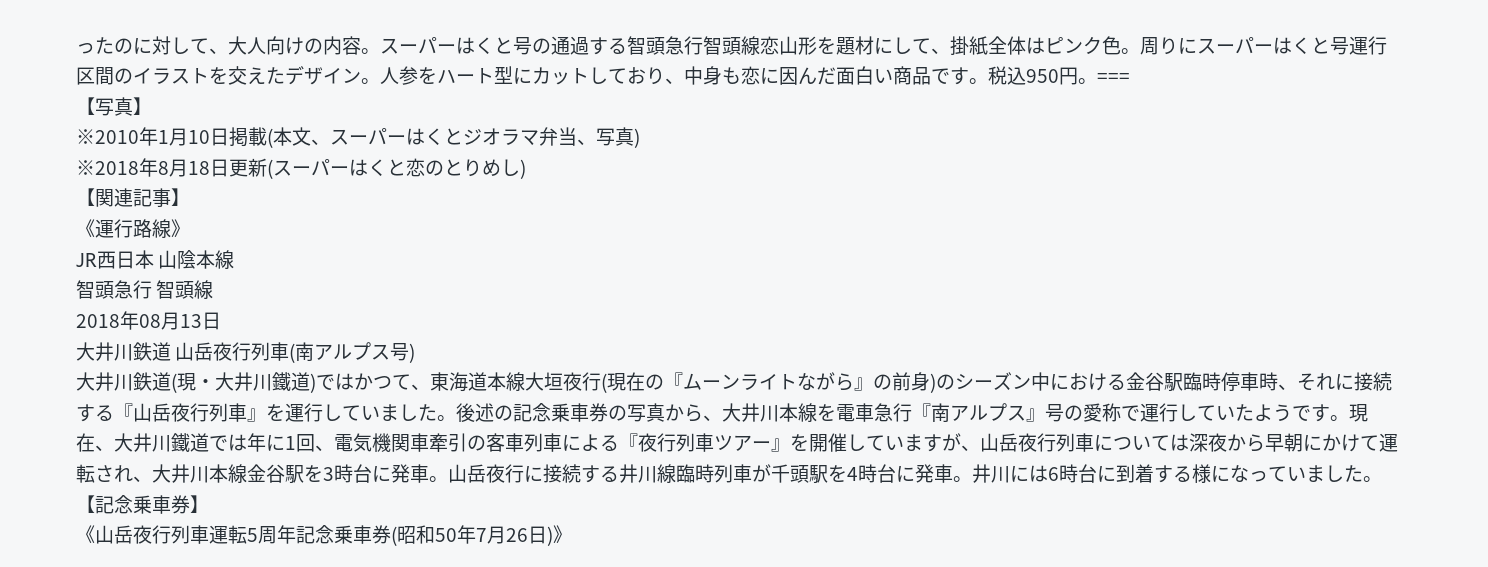ったのに対して、大人向けの内容。スーパーはくと号の通過する智頭急行智頭線恋山形を題材にして、掛紙全体はピンク色。周りにスーパーはくと号運行区間のイラストを交えたデザイン。人参をハート型にカットしており、中身も恋に因んだ面白い商品です。税込950円。===
【写真】
※2010年1月10日掲載(本文、スーパーはくとジオラマ弁当、写真)
※2018年8月18日更新(スーパーはくと恋のとりめし)
【関連記事】
《運行路線》
JR西日本 山陰本線
智頭急行 智頭線
2018年08月13日
大井川鉄道 山岳夜行列車(南アルプス号)
大井川鉄道(現・大井川鐵道)ではかつて、東海道本線大垣夜行(現在の『ムーンライトながら』の前身)のシーズン中における金谷駅臨時停車時、それに接続する『山岳夜行列車』を運行していました。後述の記念乗車券の写真から、大井川本線を電車急行『南アルプス』号の愛称で運行していたようです。現在、大井川鐵道では年に1回、電気機関車牽引の客車列車による『夜行列車ツアー』を開催していますが、山岳夜行列車については深夜から早朝にかけて運転され、大井川本線金谷駅を3時台に発車。山岳夜行に接続する井川線臨時列車が千頭駅を4時台に発車。井川には6時台に到着する様になっていました。
【記念乗車券】
《山岳夜行列車運転5周年記念乗車券(昭和50年7月26日)》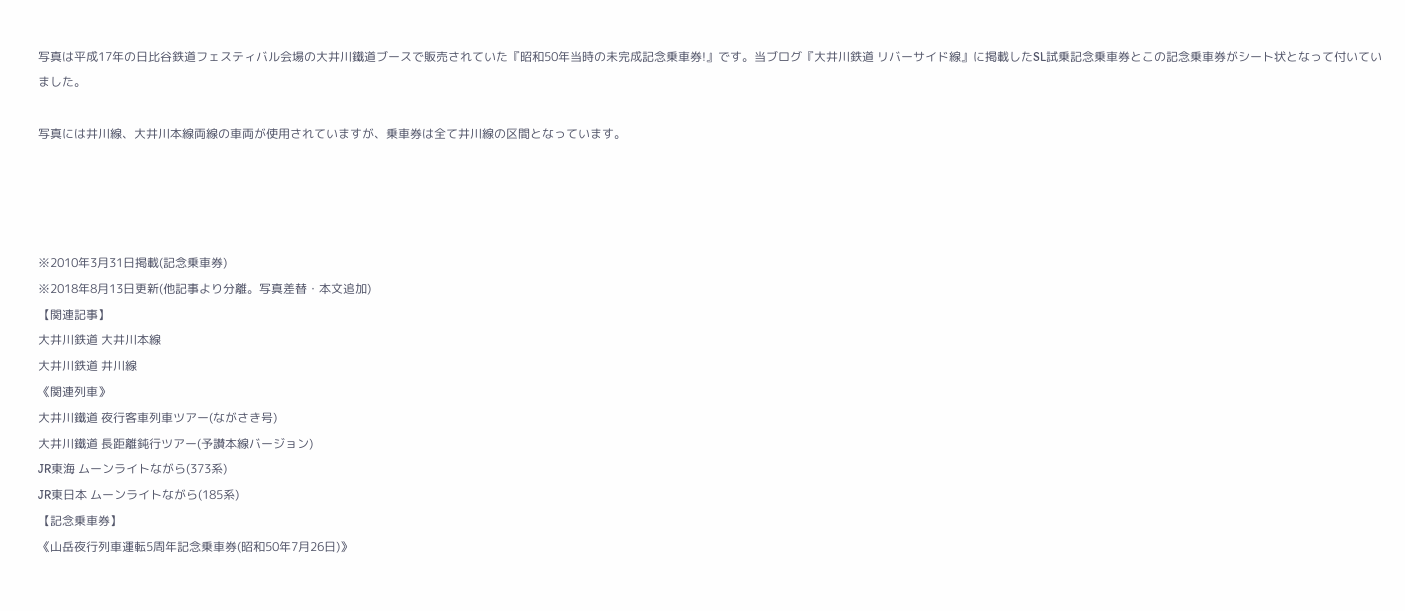写真は平成17年の日比谷鉄道フェスティバル会場の大井川鐵道ブースで販売されていた『昭和50年当時の未完成記念乗車券!』です。当ブログ『大井川鉄道 リバーサイド線』に掲載したSL試乗記念乗車券とこの記念乗車券がシート状となって付いていました。

写真には井川線、大井川本線両線の車両が使用されていますが、乗車券は全て井川線の区間となっています。




※2010年3月31日掲載(記念乗車券)
※2018年8月13日更新(他記事より分離。写真差替・本文追加)
【関連記事】
大井川鉄道 大井川本線
大井川鉄道 井川線
《関連列車》
大井川鐵道 夜行客車列車ツアー(ながさき号)
大井川鐵道 長距離鈍行ツアー(予讃本線バージョン)
JR東海 ムーンライトながら(373系)
JR東日本 ムーンライトながら(185系)
【記念乗車券】
《山岳夜行列車運転5周年記念乗車券(昭和50年7月26日)》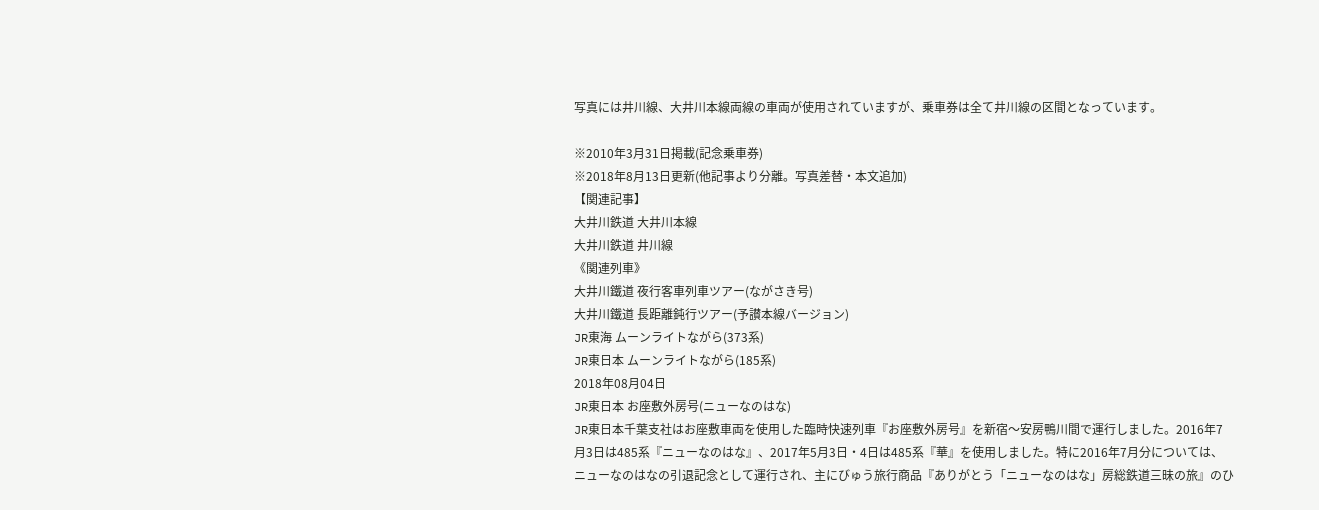写真には井川線、大井川本線両線の車両が使用されていますが、乗車券は全て井川線の区間となっています。

※2010年3月31日掲載(記念乗車券)
※2018年8月13日更新(他記事より分離。写真差替・本文追加)
【関連記事】
大井川鉄道 大井川本線
大井川鉄道 井川線
《関連列車》
大井川鐵道 夜行客車列車ツアー(ながさき号)
大井川鐵道 長距離鈍行ツアー(予讃本線バージョン)
JR東海 ムーンライトながら(373系)
JR東日本 ムーンライトながら(185系)
2018年08月04日
JR東日本 お座敷外房号(ニューなのはな)
JR東日本千葉支社はお座敷車両を使用した臨時快速列車『お座敷外房号』を新宿〜安房鴨川間で運行しました。2016年7月3日は485系『ニューなのはな』、2017年5月3日・4日は485系『華』を使用しました。特に2016年7月分については、ニューなのはなの引退記念として運行され、主にびゅう旅行商品『ありがとう「ニューなのはな」房総鉄道三昧の旅』のひ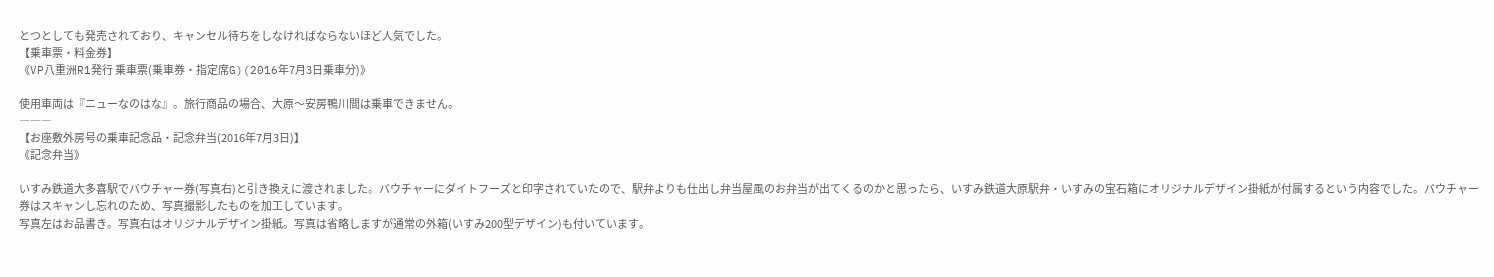とつとしても発売されており、キャンセル待ちをしなければならないほど人気でした。
【乗車票・料金券】
《VP八重洲R1発行 乗車票(乗車券・指定席G)(2016年7月3日乗車分)》

使用車両は『ニューなのはな』。旅行商品の場合、大原〜安房鴨川間は乗車できません。
―――
【お座敷外房号の乗車記念品・記念弁当(2016年7月3日)】
《記念弁当》

いすみ鉄道大多喜駅でバウチャー券(写真右)と引き換えに渡されました。バウチャーにダイトフーズと印字されていたので、駅弁よりも仕出し弁当屋風のお弁当が出てくるのかと思ったら、いすみ鉄道大原駅弁・いすみの宝石箱にオリジナルデザイン掛紙が付属するという内容でした。バウチャー券はスキャンし忘れのため、写真撮影したものを加工しています。
写真左はお品書き。写真右はオリジナルデザイン掛紙。写真は省略しますが通常の外箱(いすみ200型デザイン)も付いています。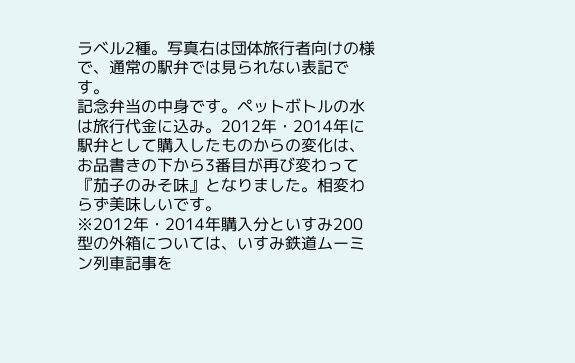ラベル2種。写真右は団体旅行者向けの様で、通常の駅弁では見られない表記です。
記念弁当の中身です。ペットボトルの水は旅行代金に込み。2012年・2014年に駅弁として購入したものからの変化は、お品書きの下から3番目が再び変わって『茄子のみそ味』となりました。相変わらず美味しいです。
※2012年・2014年購入分といすみ200型の外箱については、いすみ鉄道ムーミン列車記事を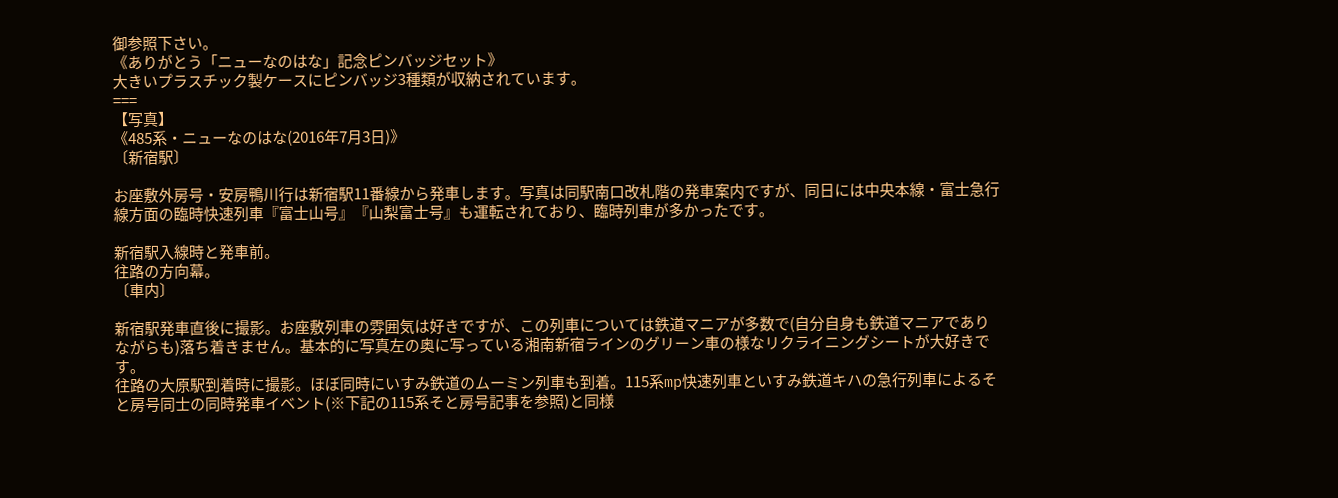御参照下さい。
《ありがとう「ニューなのはな」記念ピンバッジセット》
大きいプラスチック製ケースにピンバッジ3種類が収納されています。
===
【写真】
《485系・ニューなのはな(2016年7月3日)》
〔新宿駅〕

お座敷外房号・安房鴨川行は新宿駅11番線から発車します。写真は同駅南口改札階の発車案内ですが、同日には中央本線・富士急行線方面の臨時快速列車『富士山号』『山梨富士号』も運転されており、臨時列車が多かったです。

新宿駅入線時と発車前。
往路の方向幕。
〔車内〕

新宿駅発車直後に撮影。お座敷列車の雰囲気は好きですが、この列車については鉄道マニアが多数で(自分自身も鉄道マニアでありながらも)落ち着きません。基本的に写真左の奥に写っている湘南新宿ラインのグリーン車の様なリクライニングシートが大好きです。
往路の大原駅到着時に撮影。ほぼ同時にいすみ鉄道のムーミン列車も到着。115系mp快速列車といすみ鉄道キハの急行列車によるそと房号同士の同時発車イベント(※下記の115系そと房号記事を参照)と同様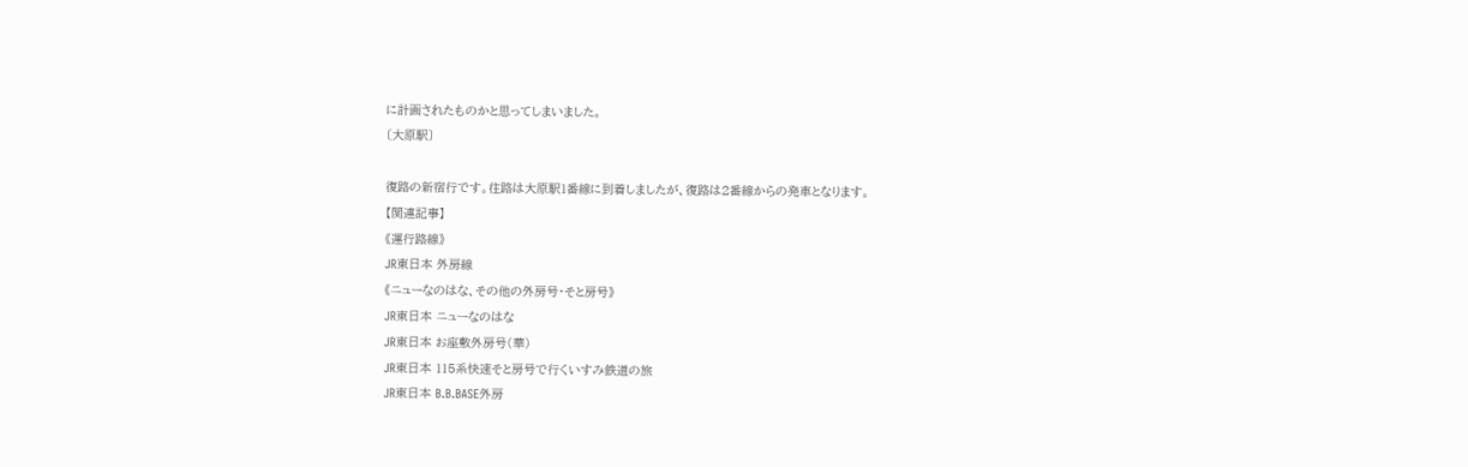に計画されたものかと思ってしまいました。
〔大原駅〕

復路の新宿行です。往路は大原駅1番線に到着しましたが、復路は2番線からの発車となります。
【関連記事】
《運行路線》
JR東日本 外房線
《ニューなのはな、その他の外房号・そと房号》
JR東日本 ニューなのはな
JR東日本 お座敷外房号(華)
JR東日本 115系快速そと房号で行くいすみ鉄道の旅
JR東日本 B.B.BASE外房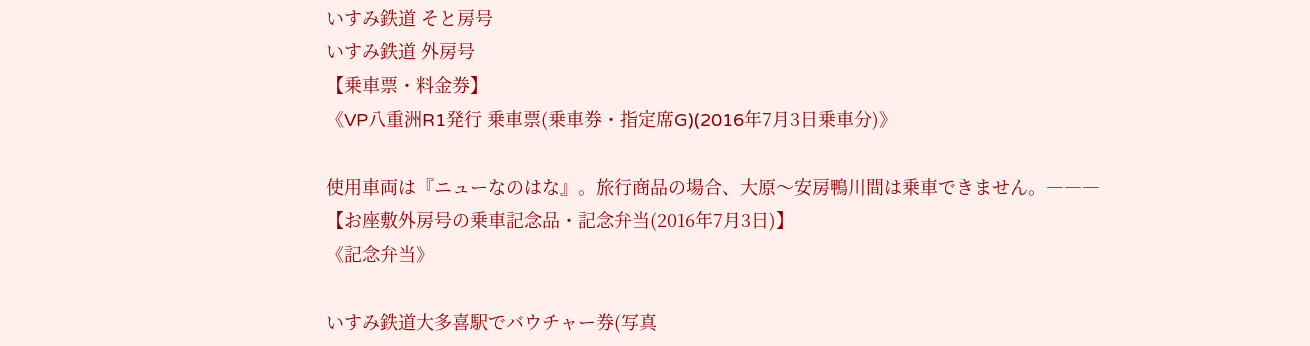いすみ鉄道 そと房号
いすみ鉄道 外房号
【乗車票・料金券】
《VP八重洲R1発行 乗車票(乗車券・指定席G)(2016年7月3日乗車分)》

使用車両は『ニューなのはな』。旅行商品の場合、大原〜安房鴨川間は乗車できません。―――
【お座敷外房号の乗車記念品・記念弁当(2016年7月3日)】
《記念弁当》

いすみ鉄道大多喜駅でバウチャー券(写真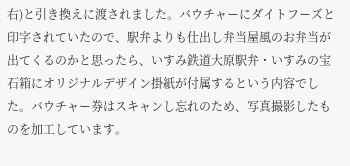右)と引き換えに渡されました。バウチャーにダイトフーズと印字されていたので、駅弁よりも仕出し弁当屋風のお弁当が出てくるのかと思ったら、いすみ鉄道大原駅弁・いすみの宝石箱にオリジナルデザイン掛紙が付属するという内容でした。バウチャー券はスキャンし忘れのため、写真撮影したものを加工しています。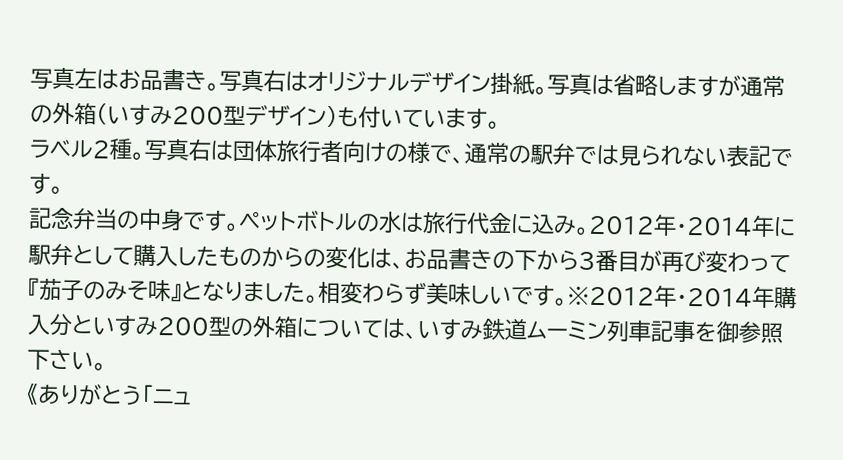写真左はお品書き。写真右はオリジナルデザイン掛紙。写真は省略しますが通常の外箱(いすみ200型デザイン)も付いています。
ラベル2種。写真右は団体旅行者向けの様で、通常の駅弁では見られない表記です。
記念弁当の中身です。ペットボトルの水は旅行代金に込み。2012年・2014年に駅弁として購入したものからの変化は、お品書きの下から3番目が再び変わって『茄子のみそ味』となりました。相変わらず美味しいです。※2012年・2014年購入分といすみ200型の外箱については、いすみ鉄道ムーミン列車記事を御参照下さい。
《ありがとう「ニュ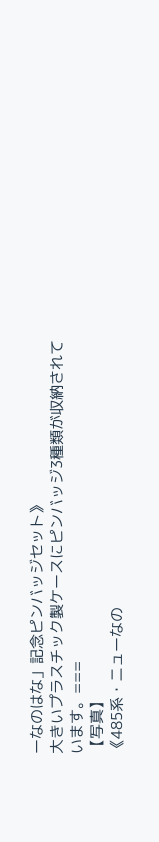ーなのはな」記念ピンバッジセット》
大きいプラスチック製ケースにピンバッジ3種類が収納されています。===
【写真】
《485系・ニューなの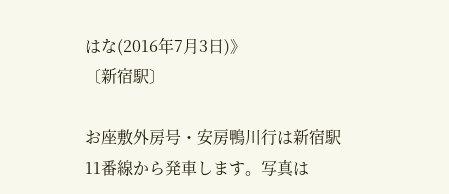はな(2016年7月3日)》
〔新宿駅〕

お座敷外房号・安房鴨川行は新宿駅11番線から発車します。写真は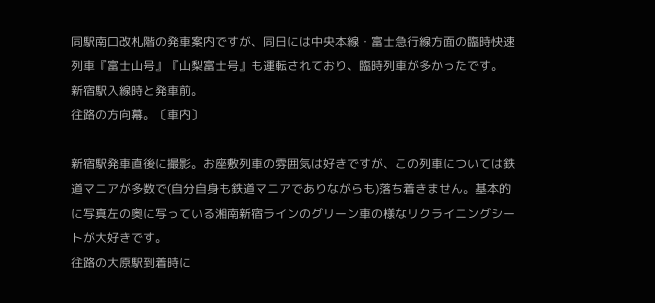同駅南口改札階の発車案内ですが、同日には中央本線・富士急行線方面の臨時快速列車『富士山号』『山梨富士号』も運転されており、臨時列車が多かったです。
新宿駅入線時と発車前。
往路の方向幕。〔車内〕

新宿駅発車直後に撮影。お座敷列車の雰囲気は好きですが、この列車については鉄道マニアが多数で(自分自身も鉄道マニアでありながらも)落ち着きません。基本的に写真左の奥に写っている湘南新宿ラインのグリーン車の様なリクライニングシートが大好きです。
往路の大原駅到着時に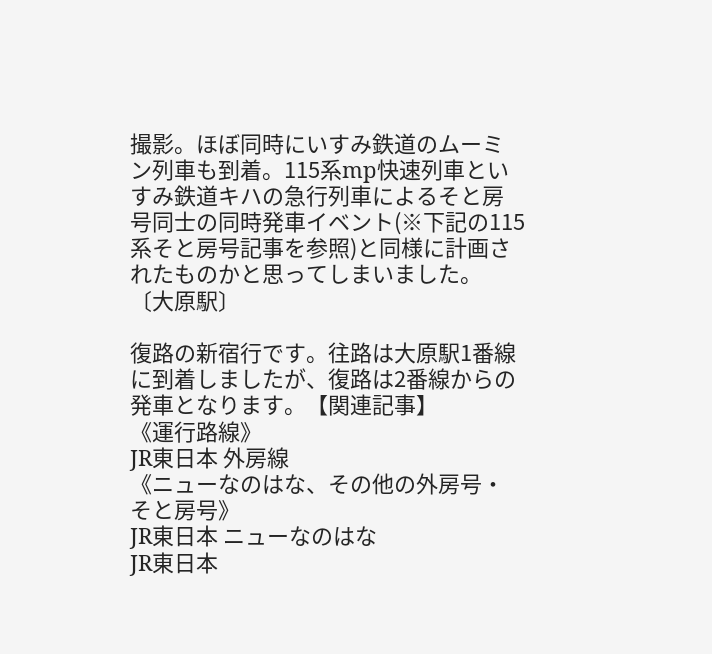撮影。ほぼ同時にいすみ鉄道のムーミン列車も到着。115系mp快速列車といすみ鉄道キハの急行列車によるそと房号同士の同時発車イベント(※下記の115系そと房号記事を参照)と同様に計画されたものかと思ってしまいました。〔大原駅〕

復路の新宿行です。往路は大原駅1番線に到着しましたが、復路は2番線からの発車となります。【関連記事】
《運行路線》
JR東日本 外房線
《ニューなのはな、その他の外房号・そと房号》
JR東日本 ニューなのはな
JR東日本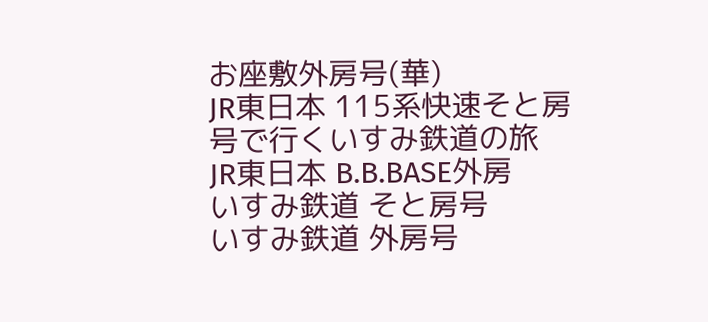お座敷外房号(華)
JR東日本 115系快速そと房号で行くいすみ鉄道の旅
JR東日本 B.B.BASE外房
いすみ鉄道 そと房号
いすみ鉄道 外房号